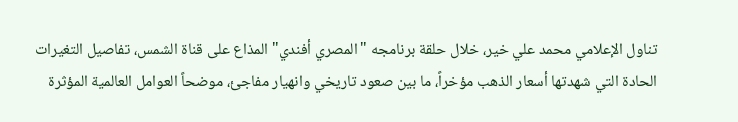تناول الإعلامي محمد علي خير، خلال حلقة برنامجه "المصري أفندي" المذاع على قناة الشمس، تفاصيل التغيرات الحادة التي شهدتها أسعار الذهب مؤخراً، ما بين صعود تاريخي وانهيار مفاجئ، موضحاً العوامل العالمية المؤثرة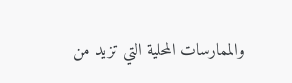والممارسات المحلية التي تزيد من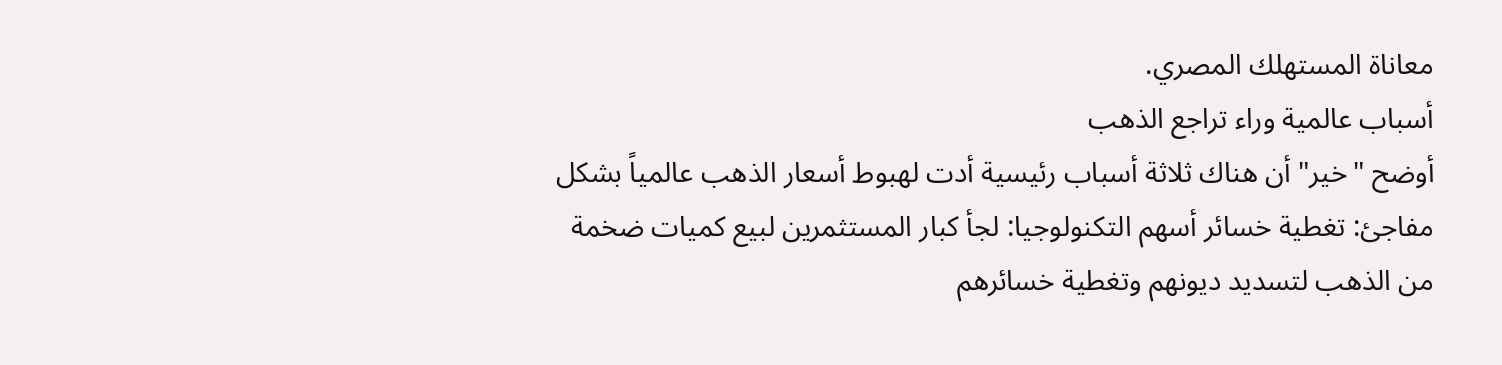معاناة المستهلك المصري.
أسباب عالمية وراء تراجع الذهب
أوضح "خير" أن هناك ثلاثة أسباب رئيسية أدت لهبوط أسعار الذهب عالمياً بشكل مفاجئ: تغطية خسائر أسهم التكنولوجيا: لجأ كبار المستثمرين لبيع كميات ضخمة من الذهب لتسديد ديونهم وتغطية خسائرهم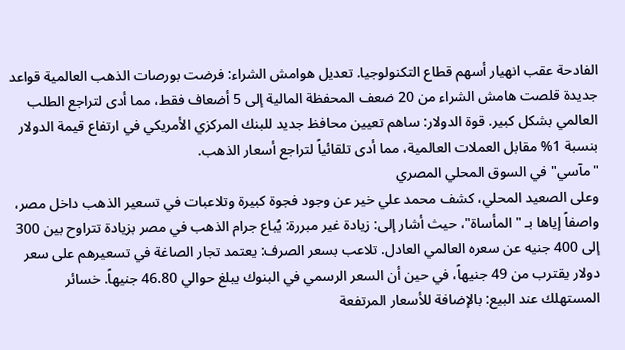الفادحة عقب انهيار أسهم قطاع التكنولوجيا. تعديل هوامش الشراء: فرضت بورصات الذهب العالمية قواعد جديدة قلصت هامش الشراء من 20 ضعف المحفظة المالية إلى 5 أضعاف فقط، مما أدى لتراجع الطلب العالمي بشكل كبير. قوة الدولار: ساهم تعيين محافظ جديد للبنك المركزي الأمريكي في ارتفاع قيمة الدولار بنسبة 1% مقابل العملات العالمية، مما أدى تلقائياً لتراجع أسعار الذهب.
"مآسي" في السوق المحلي المصري
وعلى الصعيد المحلي، كشف محمد علي خير عن وجود فجوة كبيرة وتلاعبات في تسعير الذهب داخل مصر، واصفاً إياها بـ "المأساة"، حيث أشار إلى: زيادة غير مبررة: يُباع جرام الذهب في مصر بزيادة تتراوح بين 300 إلى 400 جنيه عن سعره العالمي العادل. تلاعب بسعر الصرف: يعتمد تجار الصاغة في تسعيرهم على سعر دولار يقترب من 49 جنيهاً، في حين أن السعر الرسمي في البنوك يبلغ حوالي 46.80 جنيهاً. خسائر المستهلك عند البيع: بالإضافة للأسعار المرتفعة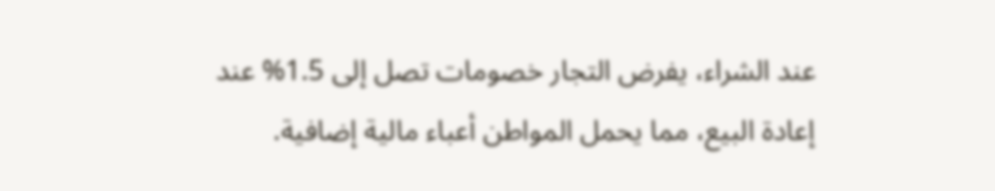عند الشراء، يفرض التجار خصومات تصل إلى 1.5% عند إعادة البيع، مما يحمل المواطن أعباء مالية إضافية.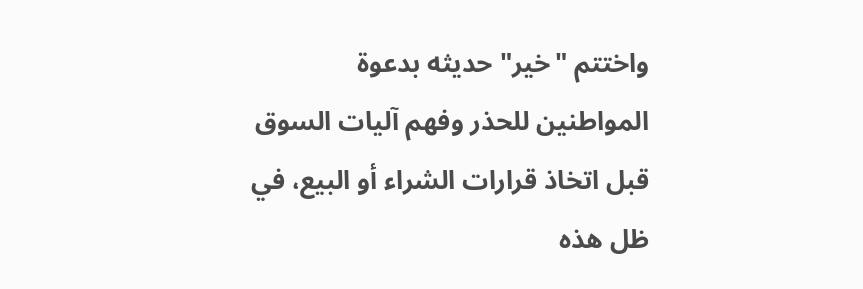واختتم "خير" حديثه بدعوة المواطنين للحذر وفهم آليات السوق قبل اتخاذ قرارات الشراء أو البيع، في ظل هذه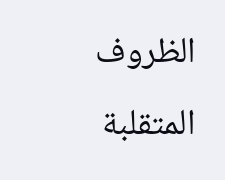الظروف المتقلبة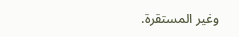وغير المستقرة.